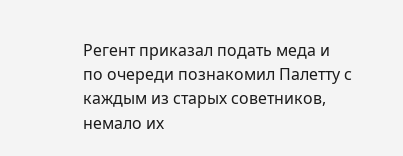Регент приказал подать меда и по очереди познакомил Палетту с каждым из старых советников, немало их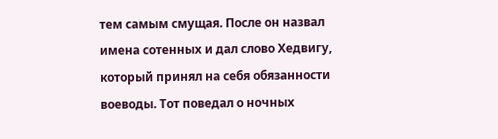тем самым смущая. После он назвал имена сотенных и дал слово Хедвигу, который принял на себя обязанности воеводы. Тот поведал о ночных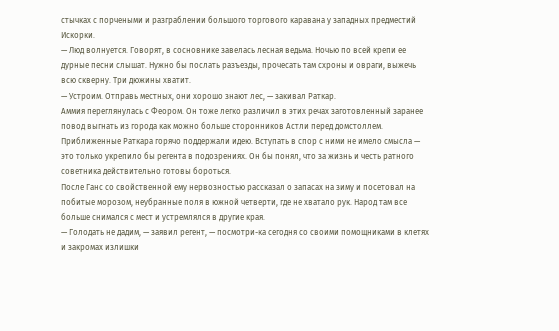стычках с порчеными и разграблении большого торгового каравана у западных предместий Искорки.
— Люд волнуется. Говорят, в сосновнике завелась лесная ведьма. Ночью по всей крепи ее дурные песни слышат. Нужно бы послать разъезды, прочесать там схроны и овраги, выжечь всю скверну. Три дюжины хватит.
— Устроим. Отправь местных, они хорошо знают лес, — закивал Раткар.
Аммия переглянулась с Феором. Он тоже легко различил в этих речах заготовленный заранее повод выгнать из города как можно больше сторонников Астли перед домстоллем.
Приближенные Раткара горячо поддержали идею. Вступать в спор с ними не имело смысла — это только укрепило бы регента в подозрениях. Он бы понял, что за жизнь и честь ратного советника действительно готовы бороться.
После Ганс со свойственной ему нервозностью рассказал о запасах на зиму и посетовал на побитые морозом, неубранные поля в южной четверти, где не хватало рук. Народ там все больше снимался с мест и устремлялся в другие края.
— Голодать не дадим, — заявил регент, — посмотри-ка сегодня со своими помощниками в клетях и закромах излишки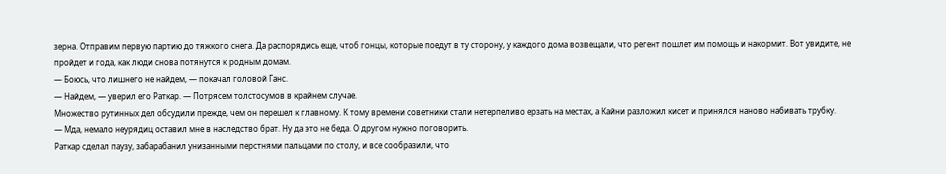зерна. Отправим первую партию до тяжкого снега. Да распорядись еще, чтоб гонцы, которые поедут в ту сторону, у каждого дома возвещали, что регент пошлет им помощь и накормит. Вот увидите, не пройдет и года, как люди снова потянутся к родным домам.
— Боюсь, что лишнего не найдем, — покачал головой Ганс.
— Найдем, — уверил его Раткар. — Потрясем толстосумов в крайнем случае.
Множество рутинных дел обсудили прежде, чем он перешел к главному. К тому времени советники стали нетерпеливо ерзать на местах, а Кайни разложил кисет и принялся наново набивать трубку.
— Мда, немало неурядиц оставил мне в наследство брат. Ну да это не беда. О другом нужно поговорить.
Раткар сделал паузу, забарабанил унизанными перстнями пальцами по столу, и все сообразили, что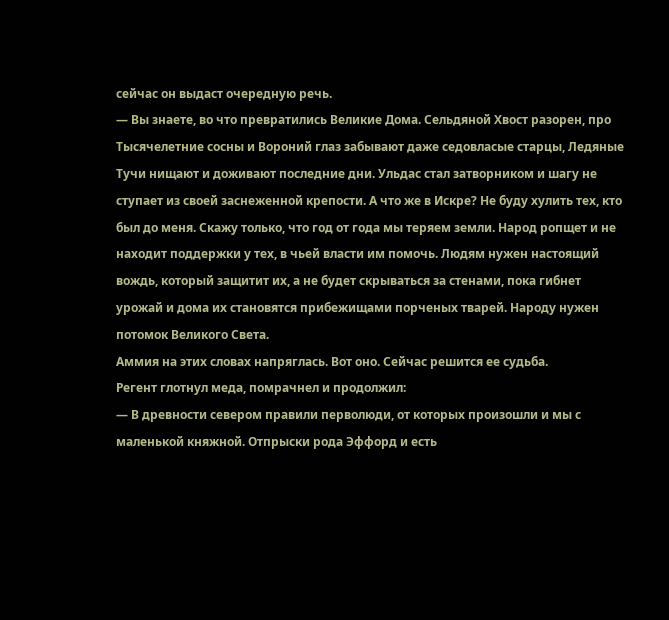сейчас он выдаст очередную речь.
— Вы знаете, во что превратились Великие Дома. Сельдяной Хвост разорен, про Тысячелетние сосны и Вороний глаз забывают даже седовласые старцы, Ледяные Тучи нищают и доживают последние дни. Ульдас стал затворником и шагу не ступает из своей заснеженной крепости. А что же в Искре? Не буду хулить тех, кто был до меня. Скажу только, что год от года мы теряем земли. Народ ропщет и не находит поддержки у тех, в чьей власти им помочь. Людям нужен настоящий вождь, который защитит их, а не будет скрываться за стенами, пока гибнет урожай и дома их становятся прибежищами порченых тварей. Народу нужен потомок Великого Света.
Аммия на этих словах напряглась. Вот оно. Сейчас решится ее судьба.
Регент глотнул меда, помрачнел и продолжил:
— В древности севером правили перволюди, от которых произошли и мы с маленькой княжной. Отпрыски рода Эффорд и есть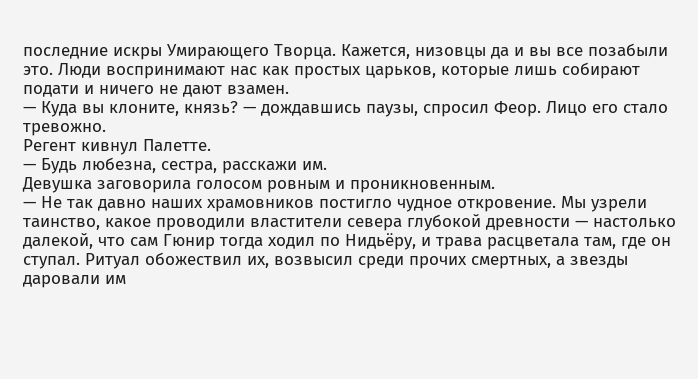последние искры Умирающего Творца. Кажется, низовцы да и вы все позабыли это. Люди воспринимают нас как простых царьков, которые лишь собирают подати и ничего не дают взамен.
— Куда вы клоните, князь? — дождавшись паузы, спросил Феор. Лицо его стало тревожно.
Регент кивнул Палетте.
— Будь любезна, сестра, расскажи им.
Девушка заговорила голосом ровным и проникновенным.
— Не так давно наших храмовников постигло чудное откровение. Мы узрели таинство, какое проводили властители севера глубокой древности — настолько далекой, что сам Гюнир тогда ходил по Нидьёру, и трава расцветала там, где он ступал. Ритуал обожествил их, возвысил среди прочих смертных, а звезды даровали им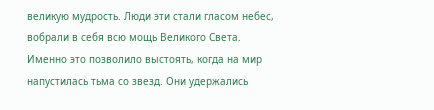великую мудрость. Люди эти стали гласом небес, вобрали в себя всю мощь Великого Света. Именно это позволило выстоять, когда на мир напустилась тьма со звезд. Они удержались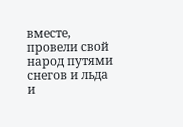вместе, провели свой народ путями снегов и льда и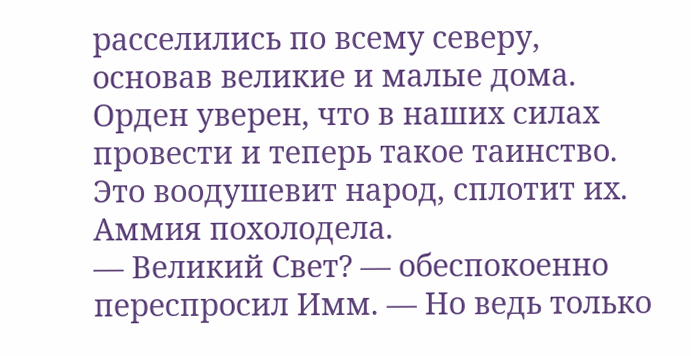расселились по всему северу, основав великие и малые дома. Орден уверен, что в наших силах провести и теперь такое таинство. Это воодушевит народ, сплотит их.
Аммия похолодела.
— Великий Свет? — обеспокоенно переспросил Имм. — Но ведь только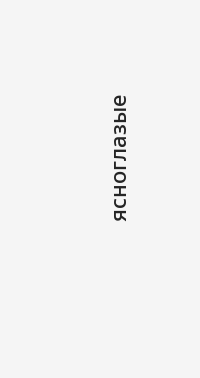ясноглазые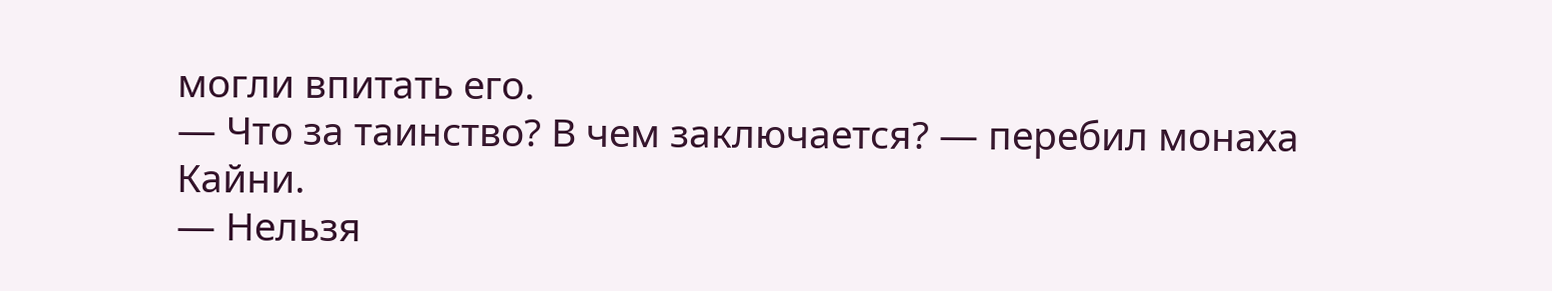могли впитать его.
— Что за таинство? В чем заключается? — перебил монаха Кайни.
— Нельзя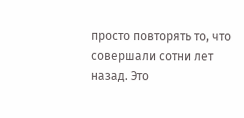просто повторять то, что совершали сотни лет назад. Это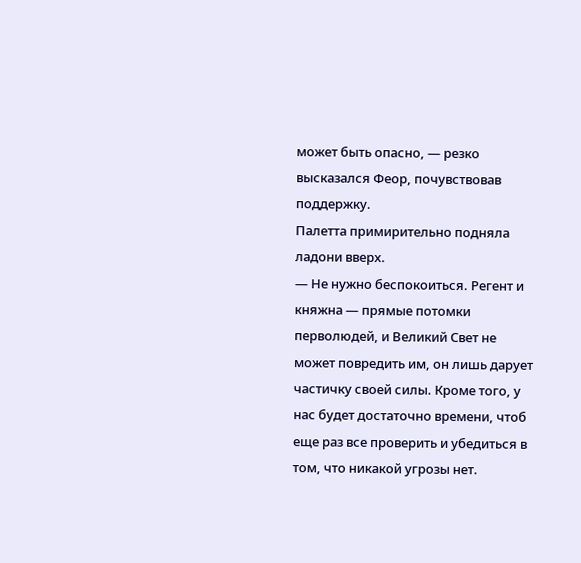может быть опасно, — резко высказался Феор, почувствовав поддержку.
Палетта примирительно подняла ладони вверх.
— Не нужно беспокоиться. Регент и княжна — прямые потомки перволюдей, и Великий Свет не может повредить им, он лишь дарует частичку своей силы. Кроме того, у нас будет достаточно времени, чтоб еще раз все проверить и убедиться в том, что никакой угрозы нет.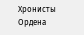Хронисты Ордена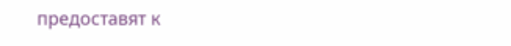предоставят к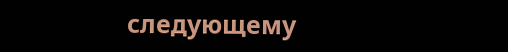следующему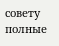совету полные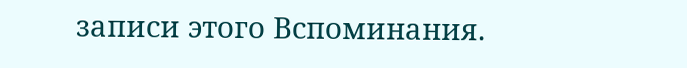записи этого Вспоминания.